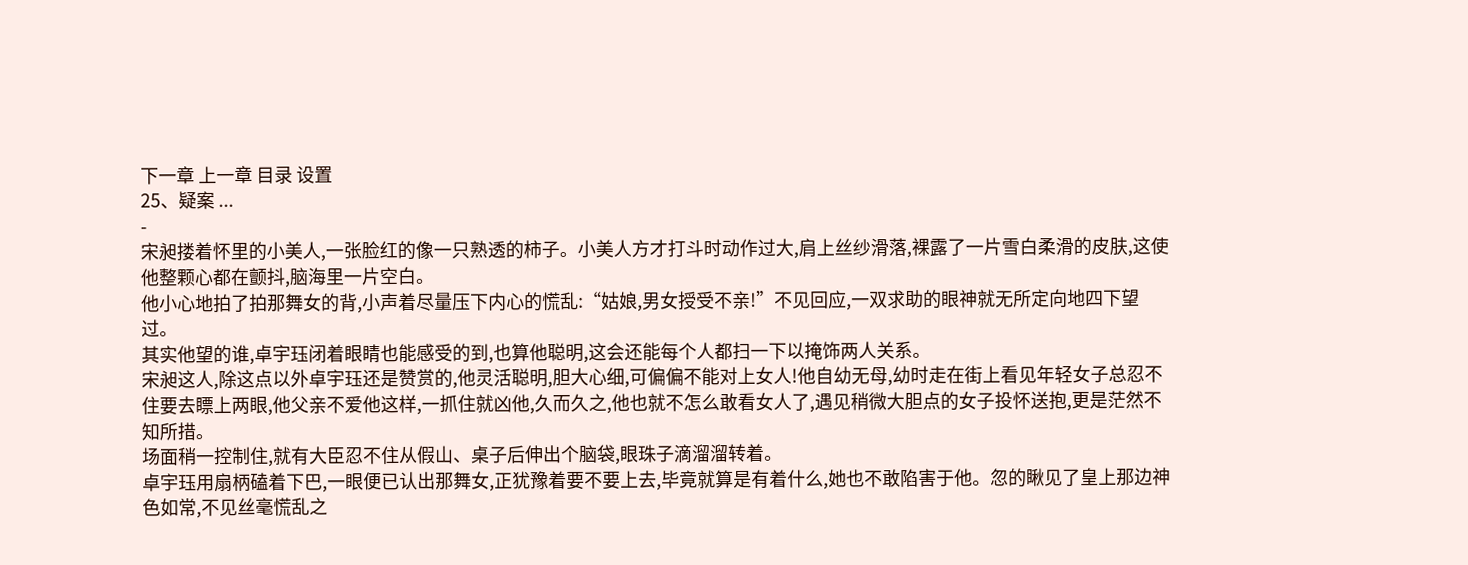下一章 上一章 目录 设置
25、疑案 ...
-
宋昶搂着怀里的小美人,一张脸红的像一只熟透的柿子。小美人方才打斗时动作过大,肩上丝纱滑落,裸露了一片雪白柔滑的皮肤,这使他整颗心都在颤抖,脑海里一片空白。
他小心地拍了拍那舞女的背,小声着尽量压下内心的慌乱:“姑娘,男女授受不亲!”不见回应,一双求助的眼神就无所定向地四下望过。
其实他望的谁,卓宇珏闭着眼睛也能感受的到,也算他聪明,这会还能每个人都扫一下以掩饰两人关系。
宋昶这人,除这点以外卓宇珏还是赞赏的,他灵活聪明,胆大心细,可偏偏不能对上女人!他自幼无母,幼时走在街上看见年轻女子总忍不住要去瞟上两眼,他父亲不爱他这样,一抓住就凶他,久而久之,他也就不怎么敢看女人了,遇见稍微大胆点的女子投怀送抱,更是茫然不知所措。
场面稍一控制住,就有大臣忍不住从假山、桌子后伸出个脑袋,眼珠子滴溜溜转着。
卓宇珏用扇柄磕着下巴,一眼便已认出那舞女,正犹豫着要不要上去,毕竟就算是有着什么,她也不敢陷害于他。忽的瞅见了皇上那边神色如常,不见丝毫慌乱之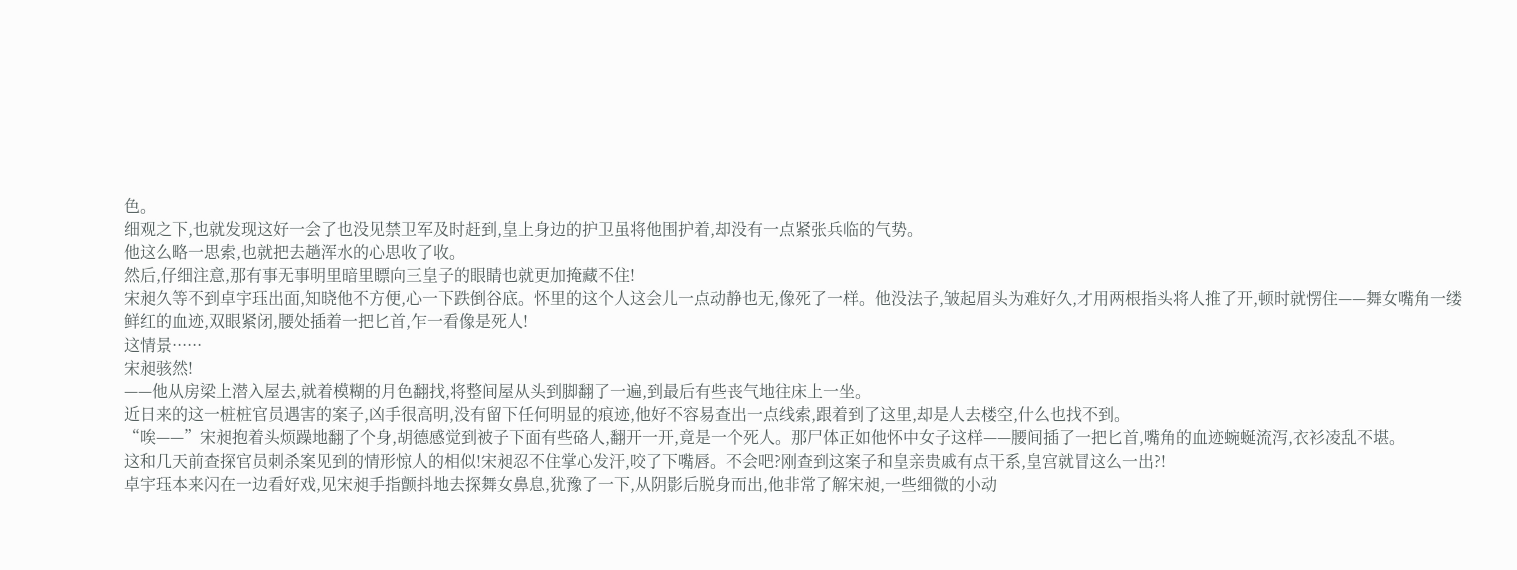色。
细观之下,也就发现这好一会了也没见禁卫军及时赶到,皇上身边的护卫虽将他围护着,却没有一点紧张兵临的气势。
他这么略一思索,也就把去趟浑水的心思收了收。
然后,仔细注意,那有事无事明里暗里瞟向三皇子的眼睛也就更加掩藏不住!
宋昶久等不到卓宇珏出面,知晓他不方便,心一下跌倒谷底。怀里的这个人这会儿一点动静也无,像死了一样。他没法子,皱起眉头为难好久,才用两根指头将人推了开,顿时就愣住——舞女嘴角一缕鲜红的血迹,双眼紧闭,腰处插着一把匕首,乍一看像是死人!
这情景······
宋昶骇然!
——他从房梁上潜入屋去,就着模糊的月色翻找,将整间屋从头到脚翻了一遍,到最后有些丧气地往床上一坐。
近日来的这一桩桩官员遇害的案子,凶手很高明,没有留下任何明显的痕迹,他好不容易查出一点线索,跟着到了这里,却是人去楼空,什么也找不到。
“唉——”宋昶抱着头烦躁地翻了个身,胡德感觉到被子下面有些硌人,翻开一开,竟是一个死人。那尸体正如他怀中女子这样——腰间插了一把匕首,嘴角的血迹蜿蜒流泻,衣衫凌乱不堪。
这和几天前查探官员刺杀案见到的情形惊人的相似!宋昶忍不住掌心发汗,咬了下嘴唇。不会吧?刚查到这案子和皇亲贵戚有点干系,皇宫就冒这么一出?!
卓宇珏本来闪在一边看好戏,见宋昶手指颤抖地去探舞女鼻息,犹豫了一下,从阴影后脱身而出,他非常了解宋昶,一些细微的小动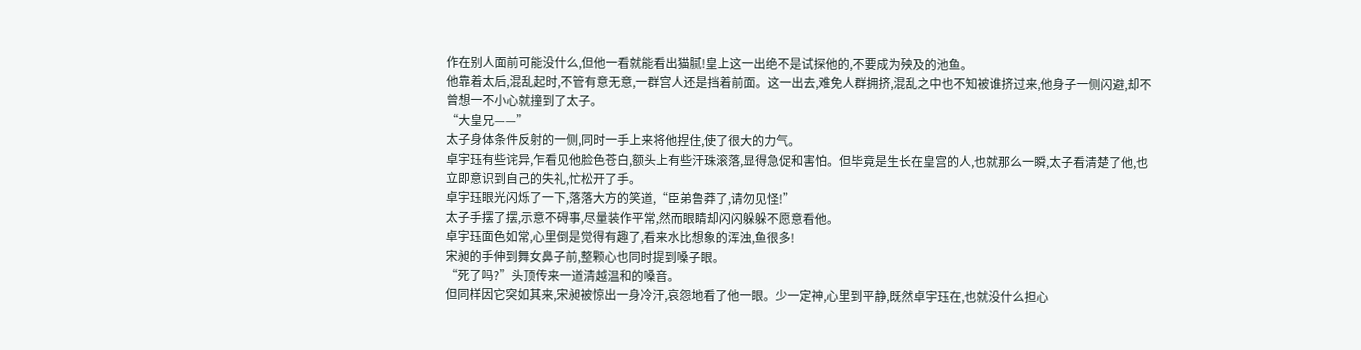作在别人面前可能没什么,但他一看就能看出猫腻!皇上这一出绝不是试探他的,不要成为殃及的池鱼。
他靠着太后,混乱起时,不管有意无意,一群宫人还是挡着前面。这一出去,难免人群拥挤,混乱之中也不知被谁挤过来,他身子一侧闪避,却不曾想一不小心就撞到了太子。
“大皇兄——”
太子身体条件反射的一侧,同时一手上来将他捏住,使了很大的力气。
卓宇珏有些诧异,乍看见他脸色苍白,额头上有些汗珠滚落,显得急促和害怕。但毕竟是生长在皇宫的人,也就那么一瞬,太子看清楚了他,也立即意识到自己的失礼,忙松开了手。
卓宇珏眼光闪烁了一下,落落大方的笑道,“臣弟鲁莽了,请勿见怪!”
太子手摆了摆,示意不碍事,尽量装作平常,然而眼睛却闪闪躲躲不愿意看他。
卓宇珏面色如常,心里倒是觉得有趣了,看来水比想象的浑浊,鱼很多!
宋昶的手伸到舞女鼻子前,整颗心也同时提到嗓子眼。
“死了吗?”头顶传来一道清越温和的嗓音。
但同样因它突如其来,宋昶被惊出一身冷汗,哀怨地看了他一眼。少一定神,心里到平静,既然卓宇珏在,也就没什么担心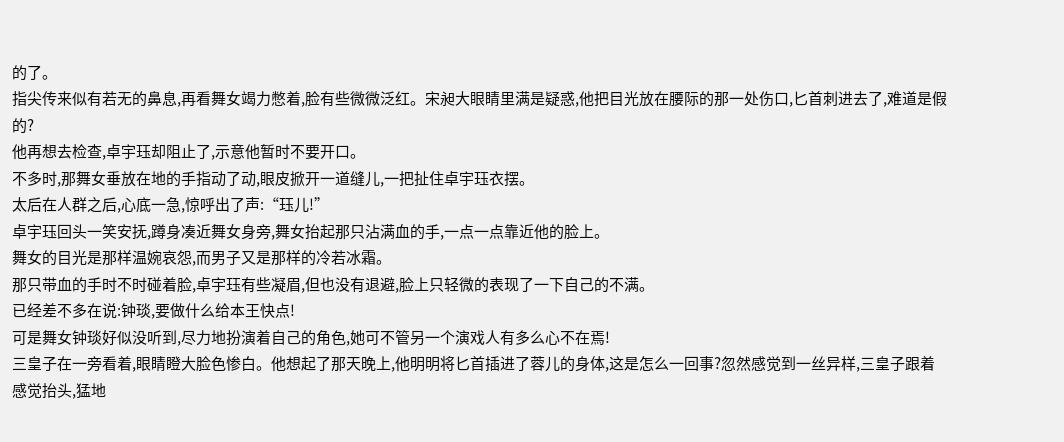的了。
指尖传来似有若无的鼻息,再看舞女竭力憋着,脸有些微微泛红。宋昶大眼睛里满是疑惑,他把目光放在腰际的那一处伤口,匕首刺进去了,难道是假的?
他再想去检查,卓宇珏却阻止了,示意他暂时不要开口。
不多时,那舞女垂放在地的手指动了动,眼皮掀开一道缝儿,一把扯住卓宇珏衣摆。
太后在人群之后,心底一急,惊呼出了声:“珏儿!”
卓宇珏回头一笑安抚,蹲身凑近舞女身旁,舞女抬起那只沾满血的手,一点一点靠近他的脸上。
舞女的目光是那样温婉哀怨,而男子又是那样的冷若冰霜。
那只带血的手时不时碰着脸,卓宇珏有些凝眉,但也没有退避,脸上只轻微的表现了一下自己的不满。
已经差不多在说:钟琰,要做什么给本王快点!
可是舞女钟琰好似没听到,尽力地扮演着自己的角色,她可不管另一个演戏人有多么心不在焉!
三皇子在一旁看着,眼睛瞪大脸色惨白。他想起了那天晚上,他明明将匕首插进了蓉儿的身体,这是怎么一回事?忽然感觉到一丝异样,三皇子跟着感觉抬头,猛地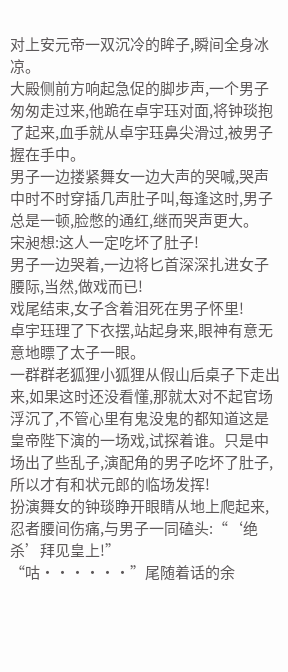对上安元帝一双沉冷的眸子,瞬间全身冰凉。
大殿侧前方响起急促的脚步声,一个男子匆匆走过来,他跪在卓宇珏对面,将钟琰抱了起来,血手就从卓宇珏鼻尖滑过,被男子握在手中。
男子一边搂紧舞女一边大声的哭喊,哭声中时不时穿插几声肚子叫,每逢这时,男子总是一顿,脸憋的通红,继而哭声更大。
宋昶想:这人一定吃坏了肚子!
男子一边哭着,一边将匕首深深扎进女子腰际,当然,做戏而已!
戏尾结束,女子含着泪死在男子怀里!
卓宇珏理了下衣摆,站起身来,眼神有意无意地瞟了太子一眼。
一群群老狐狸小狐狸从假山后桌子下走出来,如果这时还没看懂,那就太对不起官场浮沉了,不管心里有鬼没鬼的都知道这是皇帝陛下演的一场戏,试探着谁。只是中场出了些乱子,演配角的男子吃坏了肚子,所以才有和状元郎的临场发挥!
扮演舞女的钟琰睁开眼睛从地上爬起来,忍者腰间伤痛,与男子一同磕头:“‘绝杀’拜见皇上!”
“咕······”尾随着话的余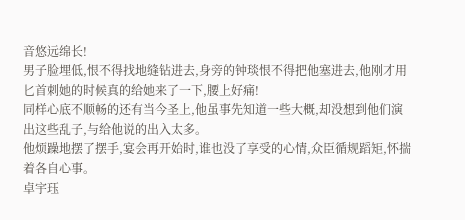音悠远绵长!
男子脸埋低,恨不得找地缝钻进去,身旁的钟琰恨不得把他塞进去,他刚才用匕首刺她的时候真的给她来了一下,腰上好痛!
同样心底不顺畅的还有当今圣上,他虽事先知道一些大概,却没想到他们演出这些乱子,与给他说的出入太多。
他烦躁地摆了摆手,宴会再开始时,谁也没了享受的心情,众臣循规蹈矩,怀揣着各自心事。
卓宇珏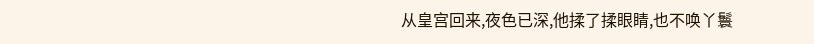从皇宫回来,夜色已深,他揉了揉眼睛,也不唤丫鬟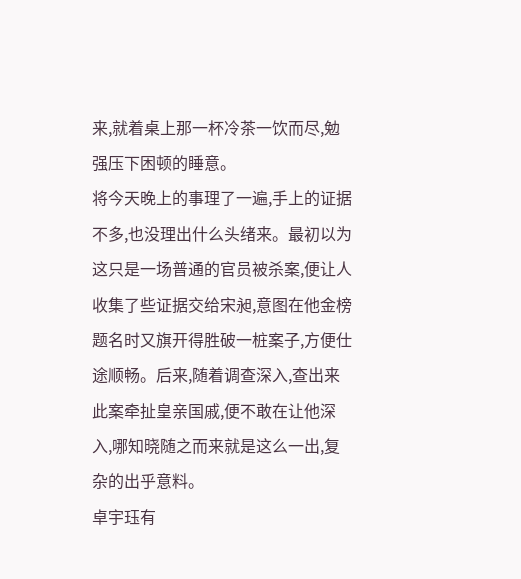来,就着桌上那一杯冷茶一饮而尽,勉强压下困顿的睡意。
将今天晚上的事理了一遍,手上的证据不多,也没理出什么头绪来。最初以为这只是一场普通的官员被杀案,便让人收集了些证据交给宋昶,意图在他金榜题名时又旗开得胜破一桩案子,方便仕途顺畅。后来,随着调查深入,查出来此案牵扯皇亲国戚,便不敢在让他深入,哪知晓随之而来就是这么一出,复杂的出乎意料。
卓宇珏有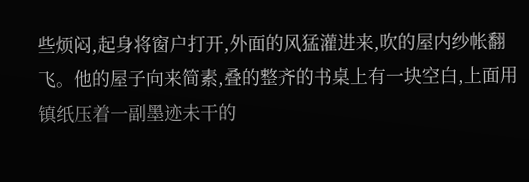些烦闷,起身将窗户打开,外面的风猛灌进来,吹的屋内纱帐翻飞。他的屋子向来简素,叠的整齐的书桌上有一块空白,上面用镇纸压着一副墨迹未干的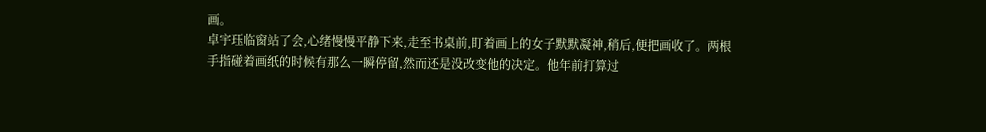画。
卓宇珏临窗站了会,心绪慢慢平静下来,走至书桌前,盯着画上的女子默默凝神,稍后,便把画收了。两根手指碰着画纸的时候有那么一瞬停留,然而还是没改变他的决定。他年前打算过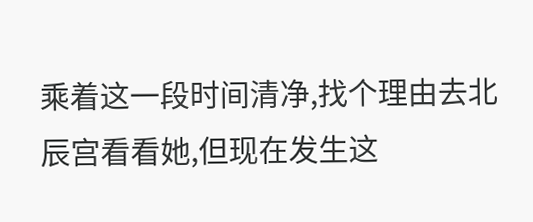乘着这一段时间清净,找个理由去北辰宫看看她,但现在发生这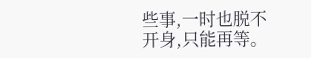些事,一时也脱不开身,只能再等。